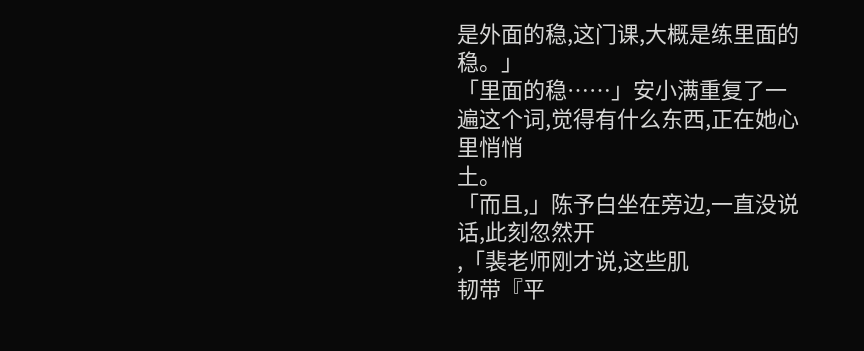是外面的稳,这门课,大概是练里面的稳。」
「里面的稳……」安小满重复了一遍这个词,觉得有什么东西,正在她心里悄悄
土。
「而且,」陈予白坐在旁边,一直没说话,此刻忽然开
,「裴老师刚才说,这些肌
韧带『平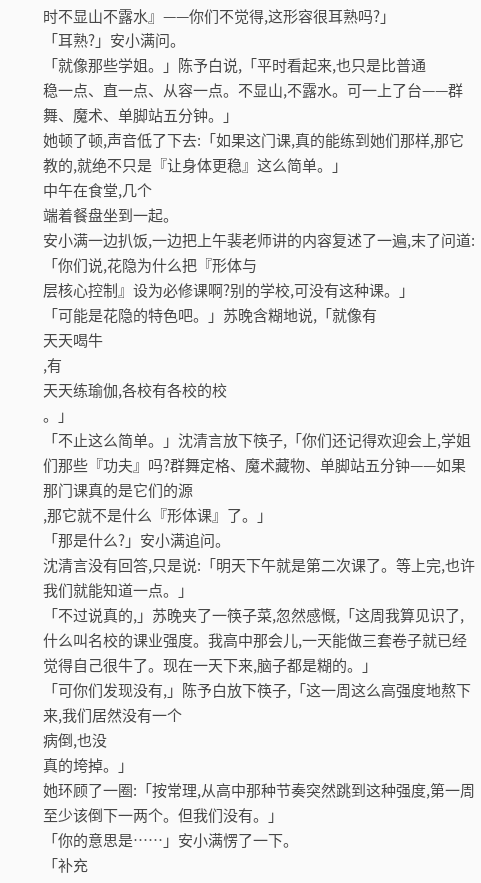时不显山不露水』——你们不觉得,这形容很耳熟吗?」
「耳熟?」安小满问。
「就像那些学姐。」陈予白说,「平时看起来,也只是比普通
稳一点、直一点、从容一点。不显山,不露水。可一上了台——群舞、魔术、单脚站五分钟。」
她顿了顿,声音低了下去:「如果这门课,真的能练到她们那样,那它教的,就绝不只是『让身体更稳』这么简单。」
中午在食堂,几个
端着餐盘坐到一起。
安小满一边扒饭,一边把上午裴老师讲的内容复述了一遍,末了问道:「你们说,花隐为什么把『形体与
层核心控制』设为必修课啊?别的学校,可没有这种课。」
「可能是花隐的特色吧。」苏晚含糊地说,「就像有
天天喝牛
,有
天天练瑜伽,各校有各校的校
。」
「不止这么简单。」沈清言放下筷子,「你们还记得欢迎会上,学姐们那些『功夫』吗?群舞定格、魔术藏物、单脚站五分钟——如果那门课真的是它们的源
,那它就不是什么『形体课』了。」
「那是什么?」安小满追问。
沈清言没有回答,只是说:「明天下午就是第二次课了。等上完,也许我们就能知道一点。」
「不过说真的,」苏晚夹了一筷子菜,忽然感慨,「这周我算见识了,什么叫名校的课业强度。我高中那会儿,一天能做三套卷子就已经觉得自己很牛了。现在一天下来,脑子都是糊的。」
「可你们发现没有,」陈予白放下筷子,「这一周这么高强度地熬下来,我们居然没有一个
病倒,也没
真的垮掉。」
她环顾了一圈:「按常理,从高中那种节奏突然跳到这种强度,第一周至少该倒下一两个。但我们没有。」
「你的意思是……」安小满愣了一下。
「补充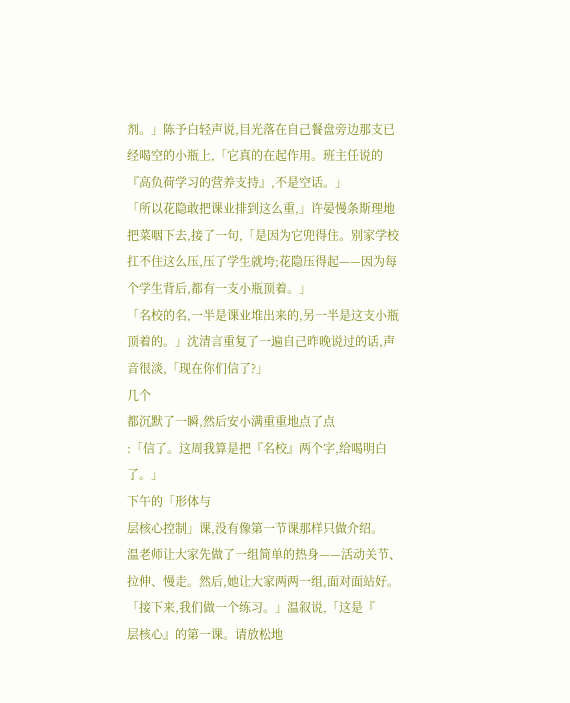剂。」陈予白轻声说,目光落在自己餐盘旁边那支已经喝空的小瓶上,「它真的在起作用。班主任说的『高负荷学习的营养支持』,不是空话。」
「所以花隐敢把课业排到这么重,」许晏慢条斯理地把菜咽下去,接了一句,「是因为它兜得住。别家学校扛不住这么压,压了学生就垮;花隐压得起——因为每个学生背后,都有一支小瓶顶着。」
「名校的名,一半是课业堆出来的,另一半是这支小瓶顶着的。」沈清言重复了一遍自己昨晚说过的话,声音很淡,「现在你们信了?」
几个
都沉默了一瞬,然后安小满重重地点了点
:「信了。这周我算是把『名校』两个字,给喝明白了。」
下午的「形体与
层核心控制」课,没有像第一节课那样只做介绍。
温老师让大家先做了一组简单的热身——活动关节、拉伸、慢走。然后,她让大家两两一组,面对面站好。
「接下来,我们做一个练习。」温叙说,「这是『
层核心』的第一课。请放松地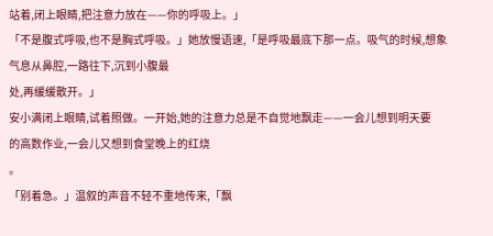站着,闭上眼睛,把注意力放在——你的呼吸上。」
「不是腹式呼吸,也不是胸式呼吸。」她放慢语速,「是呼吸最底下那一点。吸气的时候,想象气息从鼻腔,一路往下,沉到小腹最
处,再缓缓散开。」
安小满闭上眼睛,试着照做。一开始,她的注意力总是不自觉地飘走——一会儿想到明天要
的高数作业,一会儿又想到食堂晚上的红烧
。
「别着急。」温叙的声音不轻不重地传来,「飘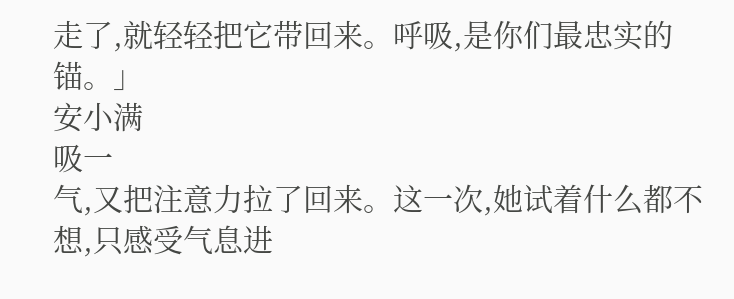走了,就轻轻把它带回来。呼吸,是你们最忠实的锚。」
安小满
吸一
气,又把注意力拉了回来。这一次,她试着什么都不想,只感受气息进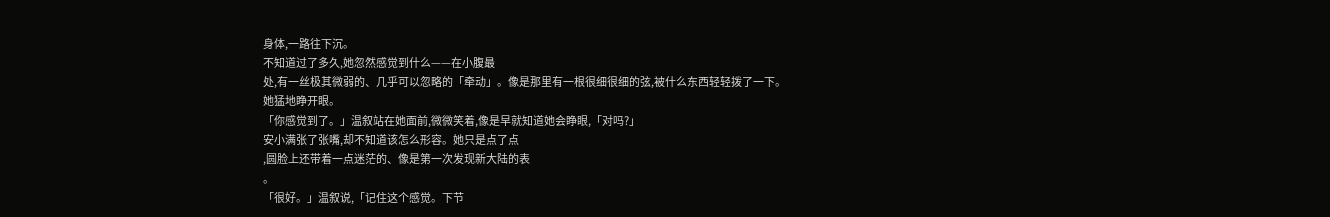身体,一路往下沉。
不知道过了多久,她忽然感觉到什么——在小腹最
处,有一丝极其微弱的、几乎可以忽略的「牵动」。像是那里有一根很细很细的弦,被什么东西轻轻拨了一下。
她猛地睁开眼。
「你感觉到了。」温叙站在她面前,微微笑着,像是早就知道她会睁眼,「对吗?」
安小满张了张嘴,却不知道该怎么形容。她只是点了点
,圆脸上还带着一点迷茫的、像是第一次发现新大陆的表
。
「很好。」温叙说,「记住这个感觉。下节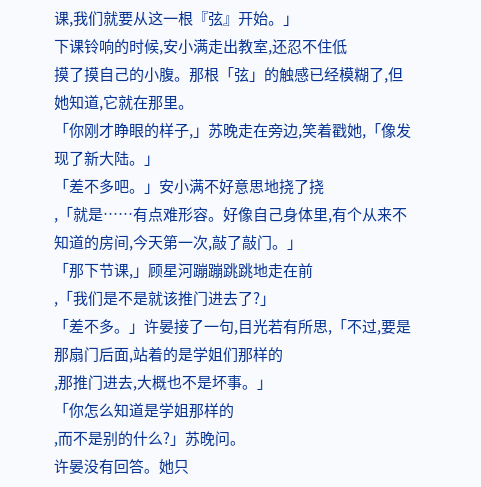课,我们就要从这一根『弦』开始。」
下课铃响的时候,安小满走出教室,还忍不住低
摸了摸自己的小腹。那根「弦」的触感已经模糊了,但她知道,它就在那里。
「你刚才睁眼的样子,」苏晚走在旁边,笑着戳她,「像发现了新大陆。」
「差不多吧。」安小满不好意思地挠了挠
,「就是……有点难形容。好像自己身体里,有个从来不知道的房间,今天第一次,敲了敲门。」
「那下节课,」顾星河蹦蹦跳跳地走在前
,「我们是不是就该推门进去了?」
「差不多。」许晏接了一句,目光若有所思,「不过,要是那扇门后面,站着的是学姐们那样的
,那推门进去,大概也不是坏事。」
「你怎么知道是学姐那样的
,而不是别的什么?」苏晚问。
许晏没有回答。她只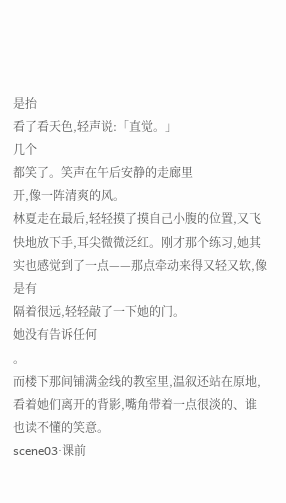是抬
看了看天色,轻声说:「直觉。」
几个
都笑了。笑声在午后安静的走廊里
开,像一阵清爽的风。
林夏走在最后,轻轻摸了摸自己小腹的位置,又飞快地放下手,耳尖微微泛红。刚才那个练习,她其实也感觉到了一点——那点牵动来得又轻又软,像是有
隔着很远,轻轻敲了一下她的门。
她没有告诉任何
。
而楼下那间铺满金线的教室里,温叙还站在原地,看着她们离开的背影,嘴角带着一点很淡的、谁也读不懂的笑意。
scene03·课前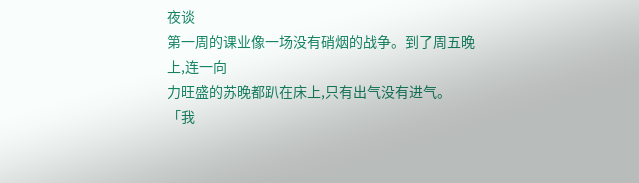夜谈
第一周的课业像一场没有硝烟的战争。到了周五晚上,连一向
力旺盛的苏晚都趴在床上,只有出气没有进气。
「我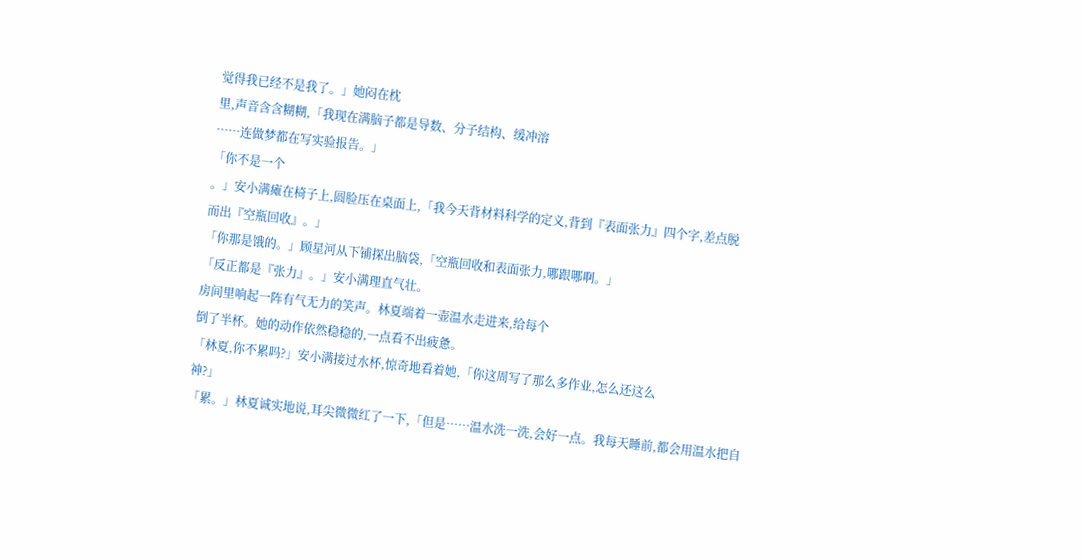觉得我已经不是我了。」她闷在枕
里,声音含含糊糊,「我现在满脑子都是导数、分子结构、缓冲溶
……连做梦都在写实验报告。」
「你不是一个
。」安小满瘫在椅子上,圆脸压在桌面上,「我今天背材料科学的定义,背到『表面张力』四个字,差点脱
而出『空瓶回收』。」
「你那是饿的。」顾星河从下铺探出脑袋,「空瓶回收和表面张力,哪跟哪啊。」
「反正都是『张力』。」安小满理直气壮。
房间里响起一阵有气无力的笑声。林夏端着一壶温水走进来,给每个
倒了半杯。她的动作依然稳稳的,一点看不出疲惫。
「林夏,你不累吗?」安小满接过水杯,惊奇地看着她,「你这周写了那么多作业,怎么还这么
神?」
「累。」林夏诚实地说,耳尖微微红了一下,「但是……温水洗一洗,会好一点。我每天睡前,都会用温水把自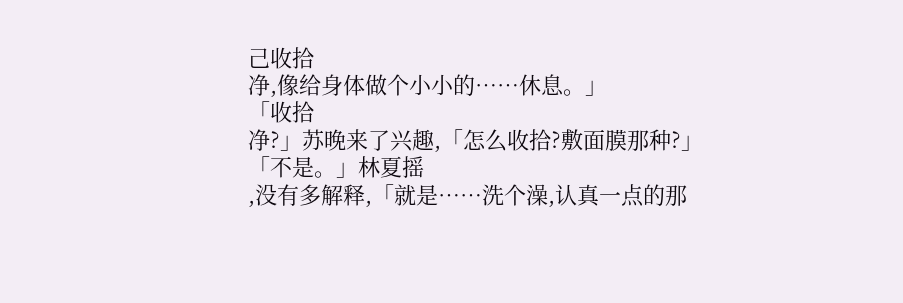己收拾
净,像给身体做个小小的……休息。」
「收拾
净?」苏晚来了兴趣,「怎么收拾?敷面膜那种?」
「不是。」林夏摇
,没有多解释,「就是……洗个澡,认真一点的那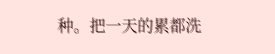种。把一天的累都洗